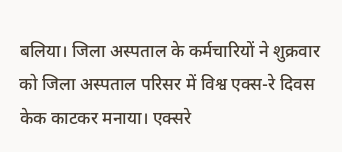बलिया। जिला अस्पताल के कर्मचारियों ने शुक्रवार को जिला अस्पताल परिसर में विश्व एक्स-रे दिवस केक काटकर मनाया। एक्सरे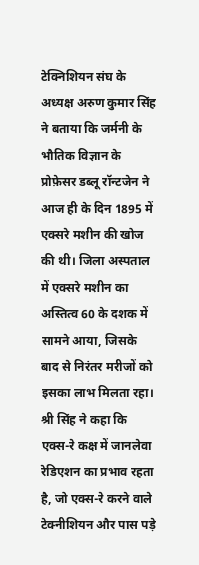टेक्निशियन संघ के अध्यक्ष अरुण कुमार सिंह ने बताया कि जर्मनी के भौतिक विज्ञान के प्रोफ़ेसर डब्लू रॉन्टजेन ने आज ही के दिन 1895 में एक्सरे मशीन की खोज की थी। जिला अस्पताल में एक्सरे मशीन का अस्तित्व 60 के दशक में सामने आया, जिसके बाद से निरंतर मरीजों को इसका लाभ मिलता रहा। श्री सिंह ने कहा कि एक्स-रे कक्ष में जानलेवा रेडिएशन का प्रभाव रहता है, जो एक्स-रे करने वाले टेक्नीशियन और पास पड़े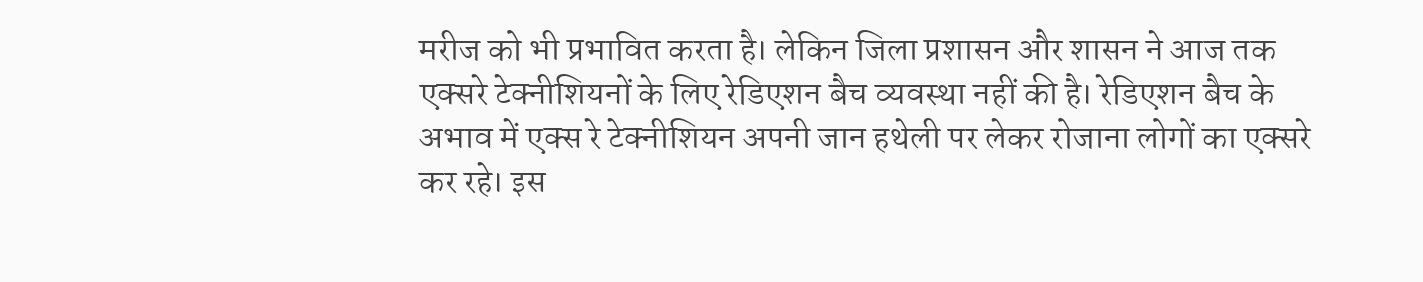मरीज को भी प्रभावित करता है। लेकिन जिला प्रशासन और शासन ने आज तक एक्सरे टेक्नीशियनों के लिए रेडिएशन बैच व्यवस्था नहीं की है। रेडिएशन बैच के अभाव में एक्स रे टेक्नीशियन अपनी जान हथेली पर लेकर रोजाना लोगों का एक्सरे कर रहे। इस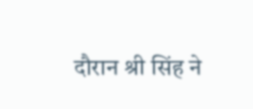दौरान श्री सिंह ने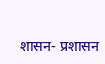शासन- प्रशासन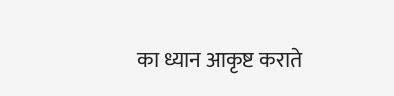का ध्यान आकृष्ट कराते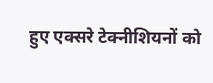हुए एक्सरे टेक्नीशियनों को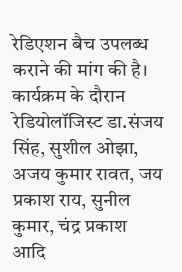रेडिएशन बैच उपलब्ध कराने की मांग की है। कार्यक्रम के दौरान रेडियोलॉजिस्ट डा.संजय सिंह, सुशील ओझा, अजय कुमार रावत, जय प्रकाश राय, सुनील कुमार, चंद्र प्रकाश आदि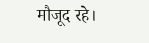मौजूद रहे।